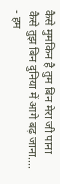कैसे मुमकिन है तुम बिन मेरा जी पाना
कैसे तुझ बिन दुनिया में आगे बढ़ जाना....
- हम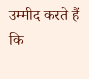उम्मीद करते हैं कि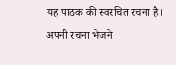यह पाठक की स्वरचित रचना है। अपनी रचना भेजने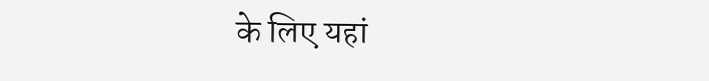के लिए यहां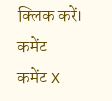क्लिक करें।
कमेंट
कमेंट X